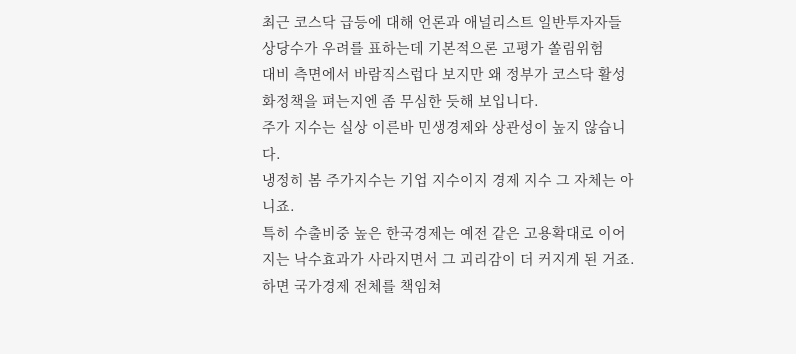최근 코스닥 급등에 대해 언론과 애널리스트 일반투자자들 상당수가 우려를 표하는데 기본적으론 고평가 쏠림위험
대비 측면에서 바람직스럽다 보지만 왜 정부가 코스닥 활성화정책을 펴는지엔 좀 무심한 듯해 보입니다.
주가 지수는 실상 이른바 민생경제와 상관성이 높지 않습니다.
냉정히 봄 주가지수는 기업 지수이지 경제 지수 그 자체는 아니죠.
특히 수출비중 높은 한국경제는 예전 같은 고용확대로 이어지는 낙수효과가 사라지면서 그 괴리감이 더 커지게 된 거죠.
하면 국가경제 전체를 책임쳐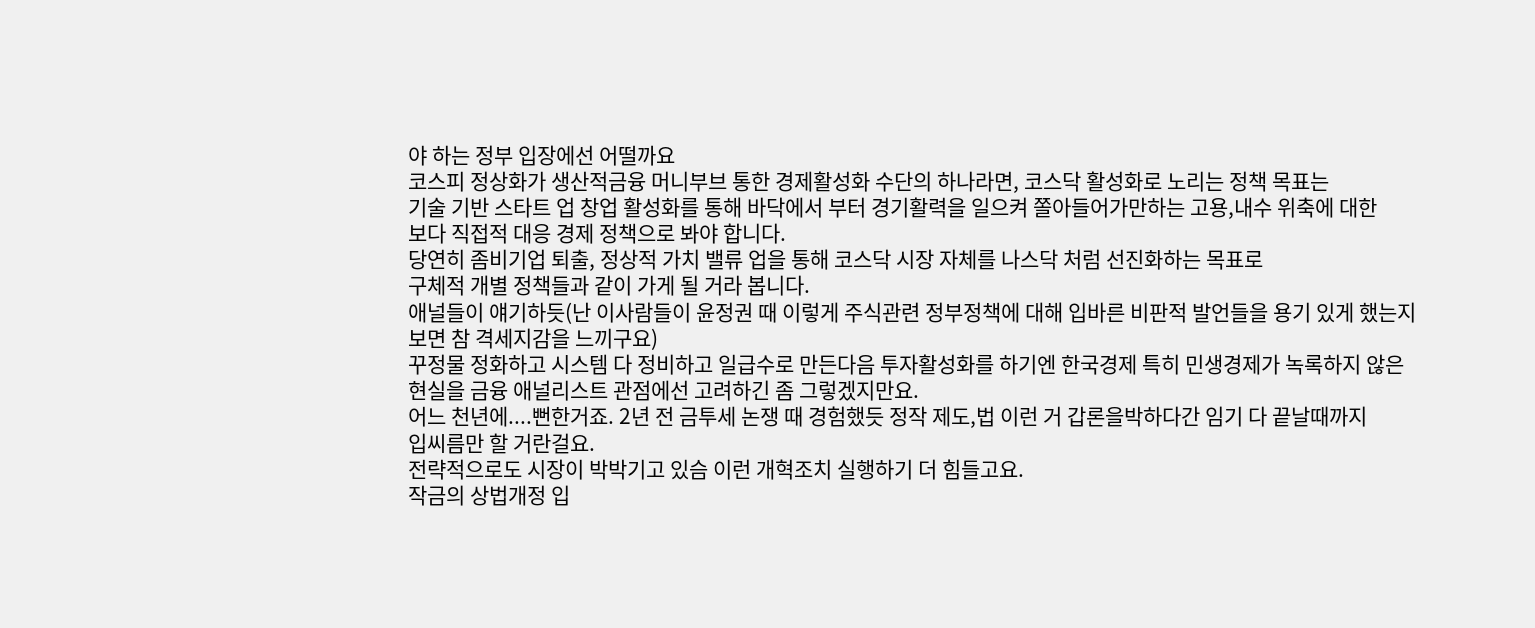야 하는 정부 입장에선 어떨까요
코스피 정상화가 생산적금융 머니부브 통한 경제활성화 수단의 하나라면, 코스닥 활성화로 노리는 정책 목표는
기술 기반 스타트 업 창업 활성화를 통해 바닥에서 부터 경기활력을 일으켜 쫄아들어가만하는 고용,내수 위축에 대한
보다 직접적 대응 경제 정책으로 봐야 합니다.
당연히 좀비기업 퇴출, 정상적 가치 밸류 업을 통해 코스닥 시장 자체를 나스닥 처럼 선진화하는 목표로
구체적 개별 정책들과 같이 가게 될 거라 봅니다.
애널들이 얘기하듯(난 이사람들이 윤정권 때 이렇게 주식관련 정부정책에 대해 입바른 비판적 발언들을 용기 있게 했는지
보면 참 격세지감을 느끼구요)
꾸정물 정화하고 시스템 다 정비하고 일급수로 만든다음 투자활성화를 하기엔 한국경제 특히 민생경제가 녹록하지 않은
현실을 금융 애널리스트 관점에선 고려하긴 좀 그렇겠지만요.
어느 천년에....뻔한거죠. 2년 전 금투세 논쟁 때 경험했듯 정작 제도,법 이런 거 갑론을박하다간 임기 다 끝날때까지
입씨름만 할 거란걸요.
전략적으로도 시장이 박박기고 있슴 이런 개혁조치 실행하기 더 힘들고요.
작금의 상법개정 입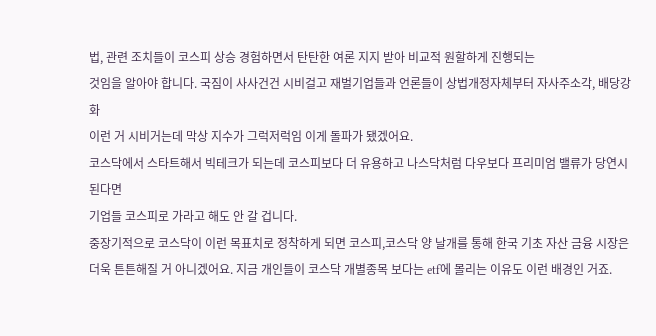법, 관련 조치들이 코스피 상승 경험하면서 탄탄한 여론 지지 받아 비교적 원할하게 진행되는
것임을 알아야 합니다. 국짐이 사사건건 시비걸고 재벌기업들과 언론들이 상법개정자체부터 자사주소각, 배당강화
이런 거 시비거는데 막상 지수가 그럭저럭임 이게 돌파가 됐겠어요.
코스닥에서 스타트해서 빅테크가 되는데 코스피보다 더 유용하고 나스닥처럼 다우보다 프리미엄 밸류가 당연시 된다면
기업들 코스피로 가라고 해도 안 갈 겁니다.
중장기적으로 코스닥이 이런 목표치로 정착하게 되면 코스피,코스닥 양 날개를 통해 한국 기초 자산 금융 시장은
더욱 튼튼해질 거 아니겠어요. 지금 개인들이 코스닥 개별종목 보다는 etf에 몰리는 이유도 이런 배경인 거죠.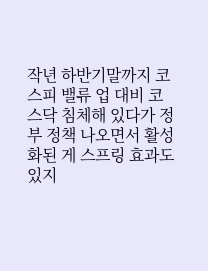작년 하반기말까지 코스피 밸류 업 대비 코스닥 침체해 있다가 정부 정책 나오면서 활성화된 게 스프링 효과도 있지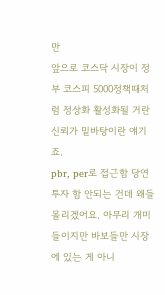만
앞으로 코스닥 시장이 정부 코스피 5000정책때처럼 정상화 활성화될 거란 신뢰가 밑바탕이란 얘기죠.
pbr, per로 접근함 당연 투자 함 안되는 건데 왜들 몰리겠어요. 아무리 개미들이지만 바보들만 시장에 있는 게 아니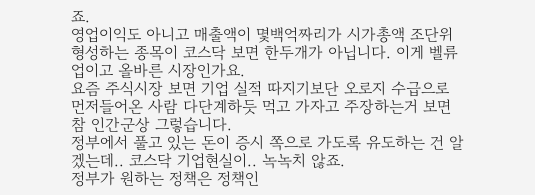죠.
영업이익도 아니고 매출액이 몇백억짜리가 시가총액 조단위 형성하는 종목이 코스닥 보면 한두개가 아닙니다. 이게 벨류업이고 올바른 시장인가요.
요즘 주식시장 보면 기업 실적 따지기보단 오로지 수급으로 먼저들어온 사람 다단계하듯 먹고 가자고 주장하는거 보면 참 인간군상 그렇습니다.
정부에서 풀고 있는 돈이 증시 쪽으로 가도록 유도하는 건 알겠는데.. 코스닥 기업현실이.. 녹녹치 않죠.
정부가 원하는 정책은 정책인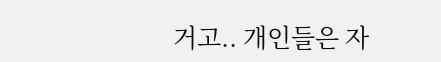거고.. 개인들은 자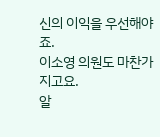신의 이익을 우선해야죠.
이소영 의원도 마찬가지고요.
알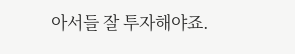아서들 잘 투자해야죠.